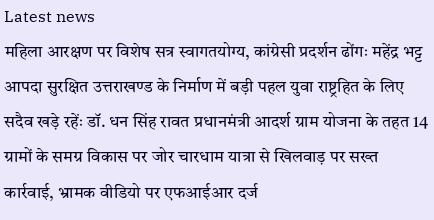Latest news
महिला आरक्षण पर विशेष सत्र स्वागतयोग्य, कांग्रेसी प्रदर्शन ढोंगः महेंद्र भट्ट आपदा सुरक्षित उत्तराखण्ड के निर्माण में बड़ी पहल युवा राष्ट्रहित के लिए सदैव खड़े रहेंः डॉ. धन सिंह रावत प्रधानमंत्री आदर्श ग्राम योजना के तहत 14 ग्रामों के समग्र विकास पर जोर चारधाम यात्रा से खिलवाड़ पर सख्त कार्रवाई, भ्रामक वीडियो पर एफआईआर दर्ज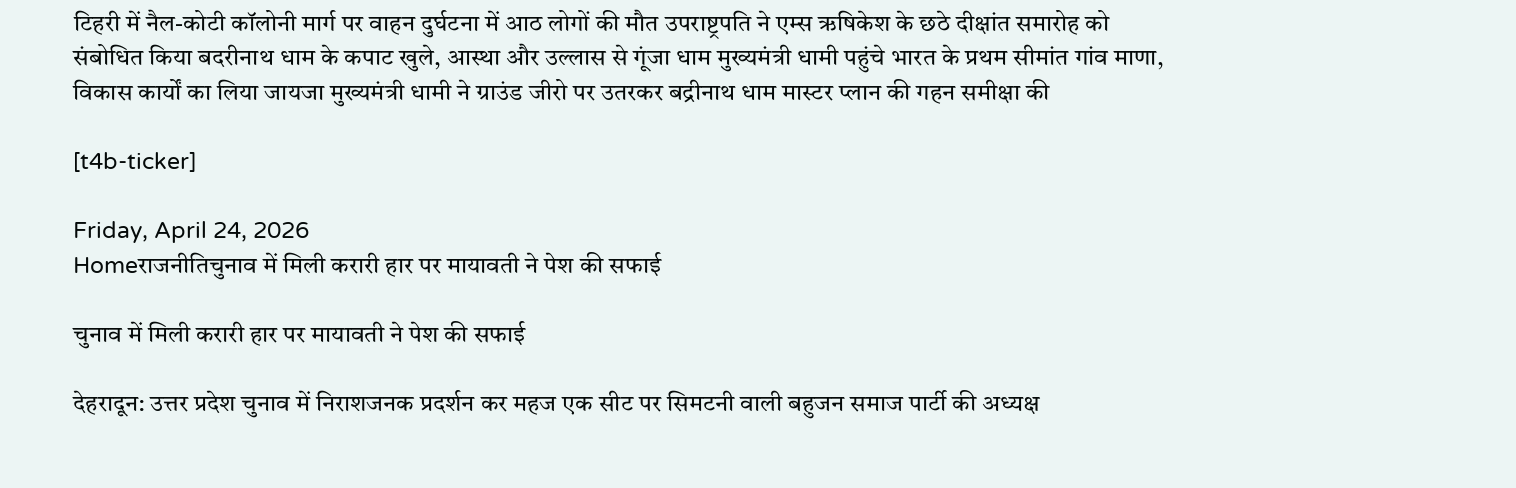टिहरी में नैल-कोटी कॉलोनी मार्ग पर वाहन दुर्घटना में आठ लोगों की मौत उपराष्ट्रपति ने एम्स ऋषिकेश के छठे दीक्षांत समारोह को संबोधित किया बदरीनाथ धाम के कपाट खुले, आस्था और उल्लास से गूंजा धाम मुख्यमंत्री धामी पहुंचे भारत के प्रथम सीमांत गांव माणा, विकास कार्यों का लिया जायजा मुख्यमंत्री धामी ने ग्राउंड जीरो पर उतरकर बद्रीनाथ धाम मास्टर प्लान की गहन समीक्षा की

[t4b-ticker]

Friday, April 24, 2026
Homeराजनीतिचुनाव में मिली करारी हार पर मायावती ने पेश की सफाई

चुनाव में मिली करारी हार पर मायावती ने पेश की सफाई

देहरादून: उत्तर प्रदेश चुनाव में निराशजनक प्रदर्शन कर महज एक सीट पर सिमटनी वाली बहुजन समाज पार्टी की अध्यक्ष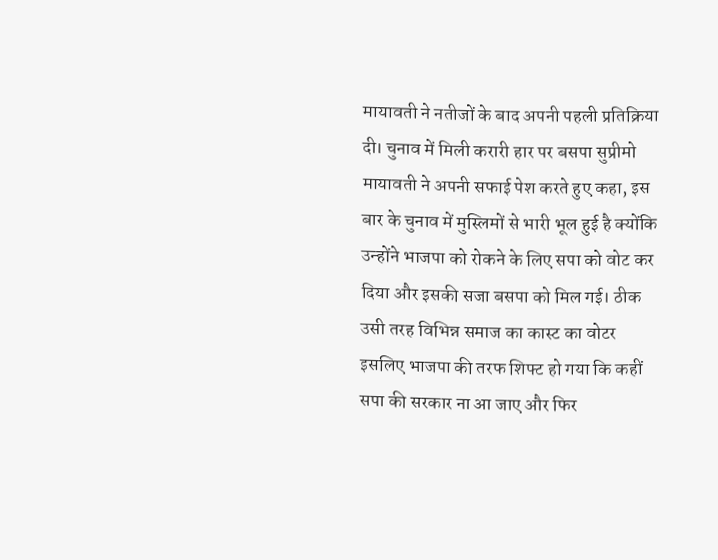मायावती ने नतीजों के बाद अपनी पहली प्रतिक्रिया दी। चुनाव में मिली करारी हार पर बसपा सुप्रीमो मायावती ने अपनी सफाई पेश करते हुए कहा, इस बार के चुनाव में मुस्लिमों से भारी भूल हुई है क्योंकि उन्होंने भाजपा को रोकने के लिए सपा को वोट कर दिया और इसकी सजा बसपा को मिल गई। ठीक उसी तरह विभिन्न समाज का कास्ट का वोटर इसलिए भाजपा की तरफ शिफ्ट हो गया कि कहीं सपा की सरकार ना आ जाए और फिर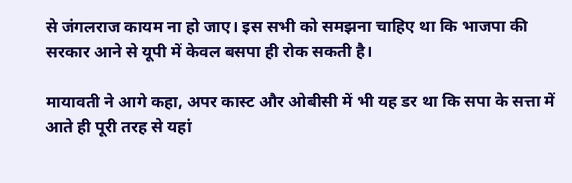से जंगलराज कायम ना हो जाए। इस सभी को समझना चाहिए था कि भाजपा की सरकार आने से यूपी में केवल बसपा ही रोक सकती है।

मायावती ने आगे कहा, अपर कास्ट और ओबीसी में भी यह डर था कि सपा के सत्ता में आते ही पूरी तरह से यहां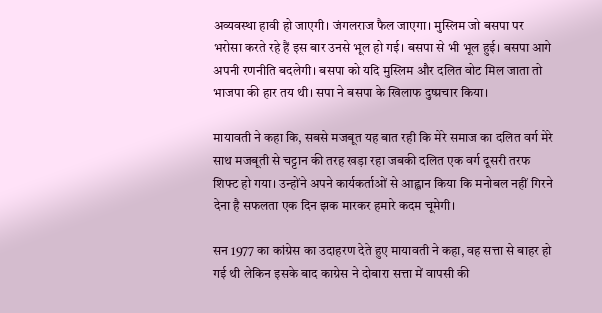अव्यवस्था हावी हो जाएगी। जंगलराज फैल जाएगा। मुस्लिम जो बसपा पर भरोसा करते रहे हैं इस बार उनसे भूल हो गई। बसपा से भी भूल हुई। बसपा आगे अपनी रणनीति बदलेगी। बसपा को यदि मुस्लिम और दलित वोट मिल जाता तो भाजपा की हार तय थी। सपा ने बसपा के खिलाफ दुष्प्रचार किया।

मायावती ने कहा कि, सबसे मजबूत यह बात रही कि मेरे समाज का दलित वर्ग मेरे साथ मजबूती से चट्टान की तरह खड़ा रहा जबकी दलित एक वर्ग दूसरी तरफ शिफ्ट हो गया। उन्होंने अपने कार्यकर्ताओं से आह्वान किया कि मनोबल नहीं गिरने देना है सफलता एक दिन झक मारकर हमारे कदम चूमेगी।

सन 1977 का कांग्रेस का उदाहरण देते हुए मायावती ने कहा, वह सत्ता से बाहर हो गई थी लेकिन इसके बाद काग्रेस ने दोबारा सत्ता में वापसी की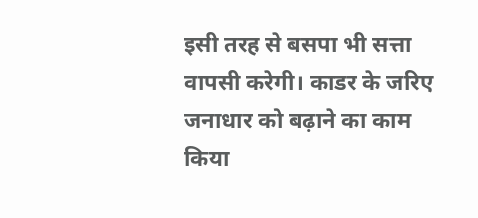इसी तरह से बसपा भी सत्ता वापसी करेगी। काडर के जरिए जनाधार को बढ़ाने का काम किया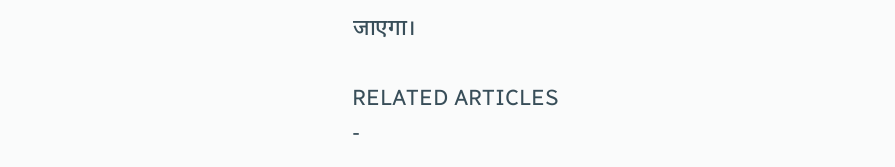जाएगा।

RELATED ARTICLES
-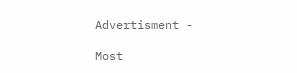Advertisment -

Most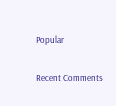Popular

Recent Comments